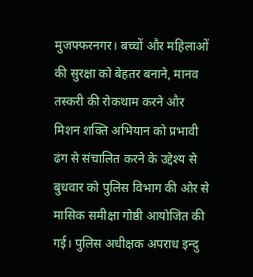मुजफ्फरनगर। बच्चों और महिलाओं की सुरक्षा को बेहतर बनाने, मानव तस्करी की रोकथाम करने और मिशन शक्ति अभियान को प्रभावी ढंग से संचालित करने के उद्देश्य से बुधवार को पुलिस विभाग की ओर से मासिक समीक्षा गोष्ठी आयोजित की गई। पुलिस अधीक्षक अपराध इन्दु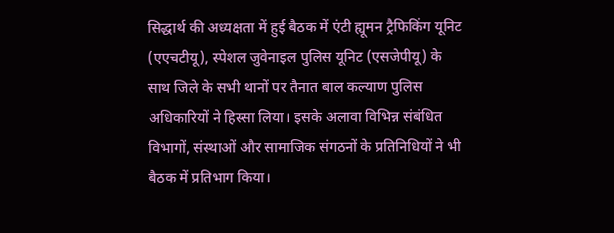सिद्धार्थ की अध्यक्षता में हुई बैठक में एंटी ह्यूमन ट्रैफिकिंग यूनिट (एएचटीयू), स्पेशल जुवेनाइल पुलिस यूनिट (एसजेपीयू) के साथ जिले के सभी थानों पर तैनात बाल कल्याण पुलिस अधिकारियों ने हिस्सा लिया। इसके अलावा विभिन्न संबंधित विभागों, संस्थाओं और सामाजिक संगठनों के प्रतिनिधियों ने भी बैठक में प्रतिभाग किया।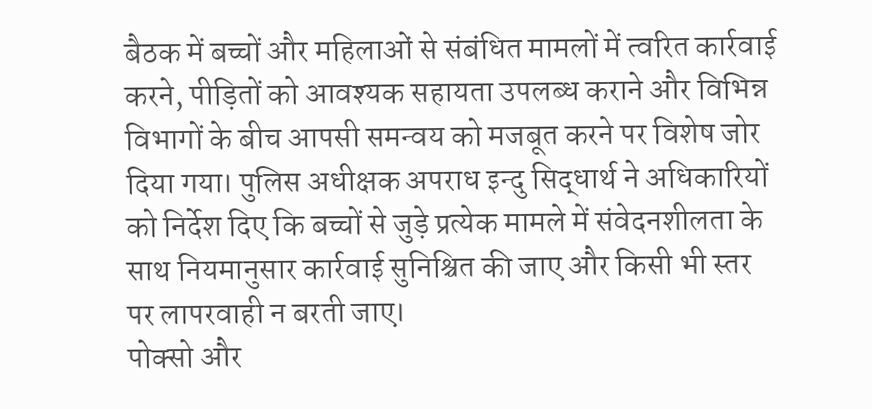बैठक में बच्चों और महिलाओं से संबंधित मामलों में त्वरित कार्रवाई करने, पीड़ितों को आवश्यक सहायता उपलब्ध कराने और विभिन्न विभागों के बीच आपसी समन्वय को मजबूत करने पर विशेष जोर दिया गया। पुलिस अधीक्षक अपराध इन्दु सिद्धार्थ ने अधिकारियों को निर्देश दिए कि बच्चों से जुड़े प्रत्येक मामले में संवेदनशीलता के साथ नियमानुसार कार्रवाई सुनिश्चित की जाए और किसी भी स्तर पर लापरवाही न बरती जाए।
पोक्सो और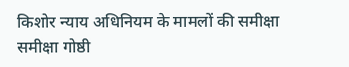किशोर न्याय अधिनियम के मामलों की समीक्षा
समीक्षा गोष्ठी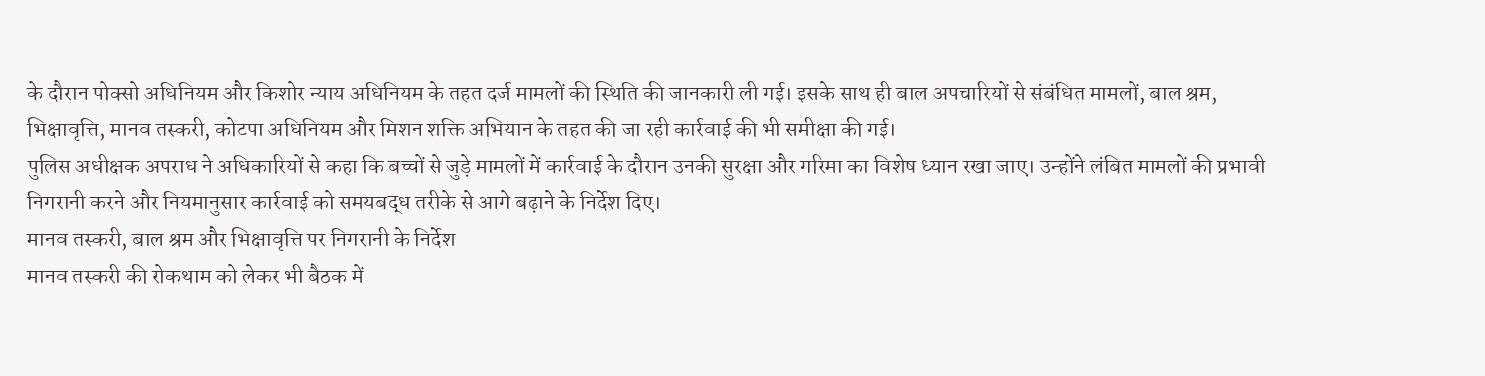के दौरान पोक्सो अधिनियम और किशोर न्याय अधिनियम के तहत दर्ज मामलों की स्थिति की जानकारी ली गई। इसके साथ ही बाल अपचारियों से संबंधित मामलों, बाल श्रम, भिक्षावृत्ति, मानव तस्करी, कोटपा अधिनियम और मिशन शक्ति अभियान के तहत की जा रही कार्रवाई की भी समीक्षा की गई।
पुलिस अधीक्षक अपराध ने अधिकारियों से कहा कि बच्चों से जुड़े मामलों में कार्रवाई के दौरान उनकी सुरक्षा और गरिमा का विशेष ध्यान रखा जाए। उन्होंने लंबित मामलों की प्रभावी निगरानी करने और नियमानुसार कार्रवाई को समयबद्ध तरीके से आगे बढ़ाने के निर्देश दिए।
मानव तस्करी, बाल श्रम और भिक्षावृत्ति पर निगरानी के निर्देश
मानव तस्करी की रोकथाम को लेकर भी बैठक में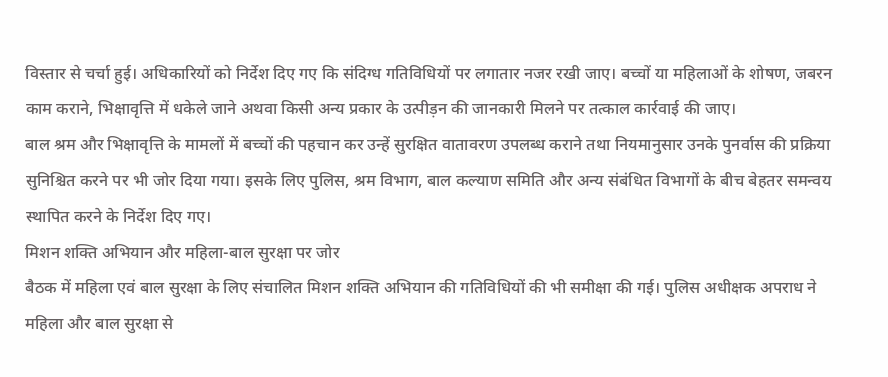विस्तार से चर्चा हुई। अधिकारियों को निर्देश दिए गए कि संदिग्ध गतिविधियों पर लगातार नजर रखी जाए। बच्चों या महिलाओं के शोषण, जबरन काम कराने, भिक्षावृत्ति में धकेले जाने अथवा किसी अन्य प्रकार के उत्पीड़न की जानकारी मिलने पर तत्काल कार्रवाई की जाए।
बाल श्रम और भिक्षावृत्ति के मामलों में बच्चों की पहचान कर उन्हें सुरक्षित वातावरण उपलब्ध कराने तथा नियमानुसार उनके पुनर्वास की प्रक्रिया सुनिश्चित करने पर भी जोर दिया गया। इसके लिए पुलिस, श्रम विभाग, बाल कल्याण समिति और अन्य संबंधित विभागों के बीच बेहतर समन्वय स्थापित करने के निर्देश दिए गए।
मिशन शक्ति अभियान और महिला-बाल सुरक्षा पर जोर
बैठक में महिला एवं बाल सुरक्षा के लिए संचालित मिशन शक्ति अभियान की गतिविधियों की भी समीक्षा की गई। पुलिस अधीक्षक अपराध ने महिला और बाल सुरक्षा से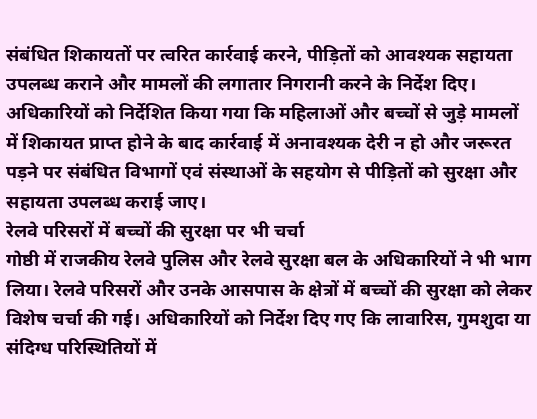संबंधित शिकायतों पर त्वरित कार्रवाई करने, पीड़ितों को आवश्यक सहायता उपलब्ध कराने और मामलों की लगातार निगरानी करने के निर्देश दिए।
अधिकारियों को निर्देशित किया गया कि महिलाओं और बच्चों से जुड़े मामलों में शिकायत प्राप्त होने के बाद कार्रवाई में अनावश्यक देरी न हो और जरूरत पड़ने पर संबंधित विभागों एवं संस्थाओं के सहयोग से पीड़ितों को सुरक्षा और सहायता उपलब्ध कराई जाए।
रेलवे परिसरों में बच्चों की सुरक्षा पर भी चर्चा
गोष्ठी में राजकीय रेलवे पुलिस और रेलवे सुरक्षा बल के अधिकारियों ने भी भाग लिया। रेलवे परिसरों और उनके आसपास के क्षेत्रों में बच्चों की सुरक्षा को लेकर विशेष चर्चा की गई। अधिकारियों को निर्देश दिए गए कि लावारिस, गुमशुदा या संदिग्ध परिस्थितियों में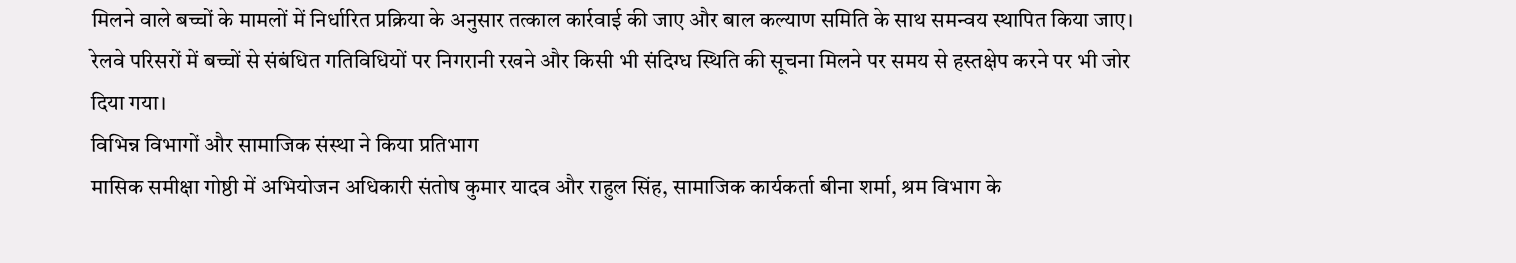मिलने वाले बच्चों के मामलों में निर्धारित प्रक्रिया के अनुसार तत्काल कार्रवाई की जाए और बाल कल्याण समिति के साथ समन्वय स्थापित किया जाए।
रेलवे परिसरों में बच्चों से संबंधित गतिविधियों पर निगरानी रखने और किसी भी संदिग्ध स्थिति की सूचना मिलने पर समय से हस्तक्षेप करने पर भी जोर दिया गया।
विभिन्न विभागों और सामाजिक संस्था ने किया प्रतिभाग
मासिक समीक्षा गोष्ठी में अभियोजन अधिकारी संतोष कुमार यादव और राहुल सिंह, सामाजिक कार्यकर्ता बीना शर्मा, श्रम विभाग के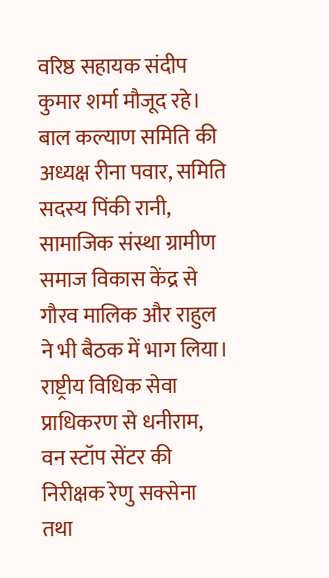वरिष्ठ सहायक संदीप कुमार शर्मा मौजूद रहे। बाल कल्याण समिति की अध्यक्ष रीना पवार, समिति सदस्य पिंकी रानी, सामाजिक संस्था ग्रामीण समाज विकास केंद्र से गौरव मालिक और राहुल ने भी बैठक में भाग लिया।
राष्ट्रीय विधिक सेवा प्राधिकरण से धनीराम, वन स्टॉप सेंटर की निरीक्षक रेणु सक्सेना तथा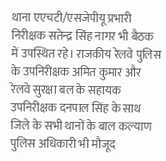थाना एएचटी/एसजेपीयू प्रभारी निरीक्षक सतेन्द्र सिंह नागर भी बैठक में उपस्थित रहे। राजकीय रेलवे पुलिस के उपनिरीक्षक अमित कुमार और रेलवे सुरक्षा बल के सहायक उपनिरीक्षक दनपाल सिंह के साथ जिले के सभी थानों के बाल कल्याण पुलिस अधिकारी भी मौजूद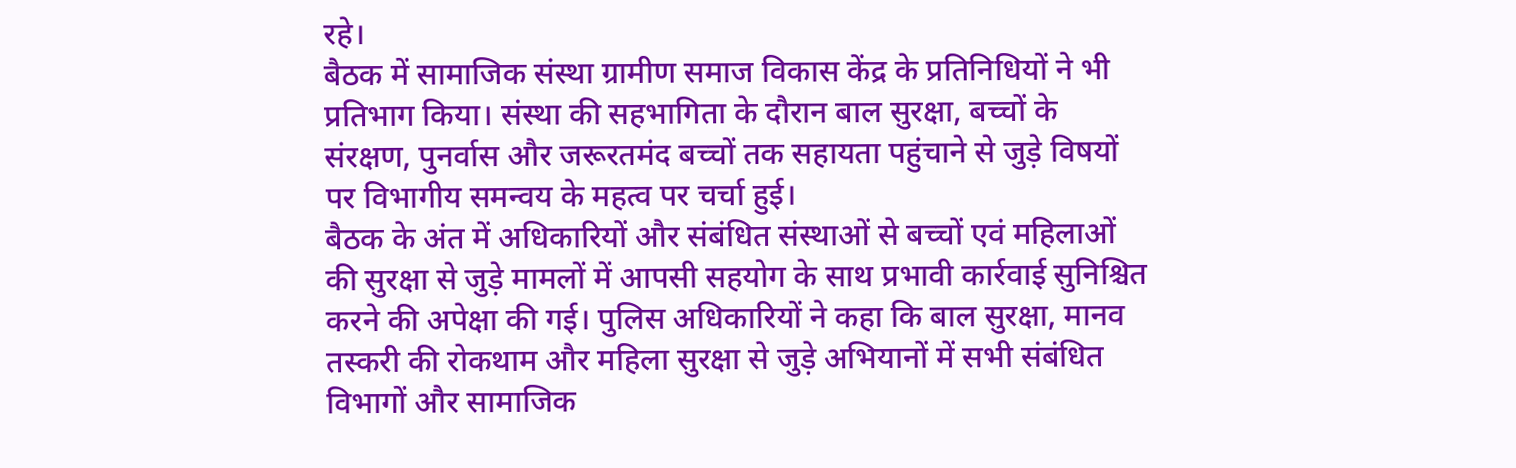रहे।
बैठक में सामाजिक संस्था ग्रामीण समाज विकास केंद्र के प्रतिनिधियों ने भी प्रतिभाग किया। संस्था की सहभागिता के दौरान बाल सुरक्षा, बच्चों के संरक्षण, पुनर्वास और जरूरतमंद बच्चों तक सहायता पहुंचाने से जुड़े विषयों पर विभागीय समन्वय के महत्व पर चर्चा हुई।
बैठक के अंत में अधिकारियों और संबंधित संस्थाओं से बच्चों एवं महिलाओं की सुरक्षा से जुड़े मामलों में आपसी सहयोग के साथ प्रभावी कार्रवाई सुनिश्चित करने की अपेक्षा की गई। पुलिस अधिकारियों ने कहा कि बाल सुरक्षा, मानव तस्करी की रोकथाम और महिला सुरक्षा से जुड़े अभियानों में सभी संबंधित विभागों और सामाजिक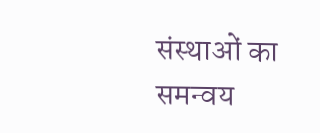संस्थाओं का समन्वय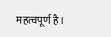महत्वपूर्ण है।